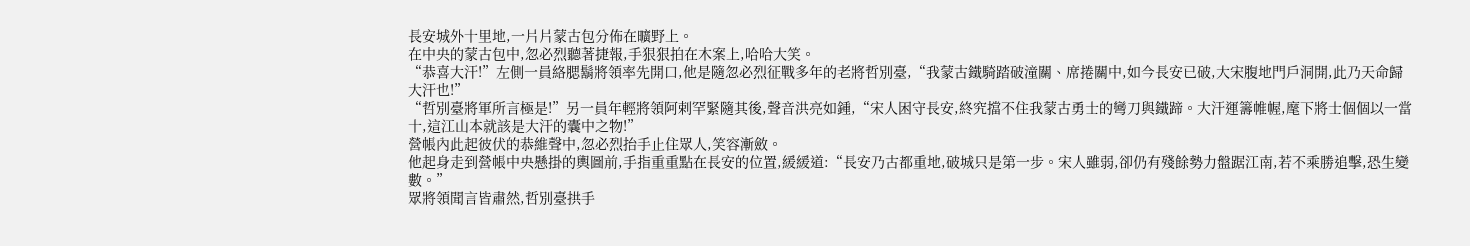長安城外十里地,一片片蒙古包分佈在曠野上。
在中央的蒙古包中,忽必烈聽著捷報,手狠狠拍在木案上,哈哈大笑。
“恭喜大汗!”左側一員絡腮鬍將領率先開口,他是隨忽必烈征戰多年的老將哲別臺,“我蒙古鐵騎踏破潼關、席捲關中,如今長安已破,大宋腹地門戶洞開,此乃天命歸大汗也!”
“哲別臺將軍所言極是!”另一員年輕將領阿剌罕緊隨其後,聲音洪亮如鍾,“宋人困守長安,終究擋不住我蒙古勇士的彎刀與鐵蹄。大汗運籌帷幄,麾下將士個個以一當十,這江山本就該是大汗的囊中之物!”
營帳內此起彼伏的恭維聲中,忽必烈抬手止住眾人,笑容漸斂。
他起身走到營帳中央懸掛的輿圖前,手指重重點在長安的位置,緩緩道:“長安乃古都重地,破城只是第一步。宋人雖弱,卻仍有殘餘勢力盤踞江南,若不乘勝追擊,恐生變數。”
眾將領聞言皆肅然,哲別臺拱手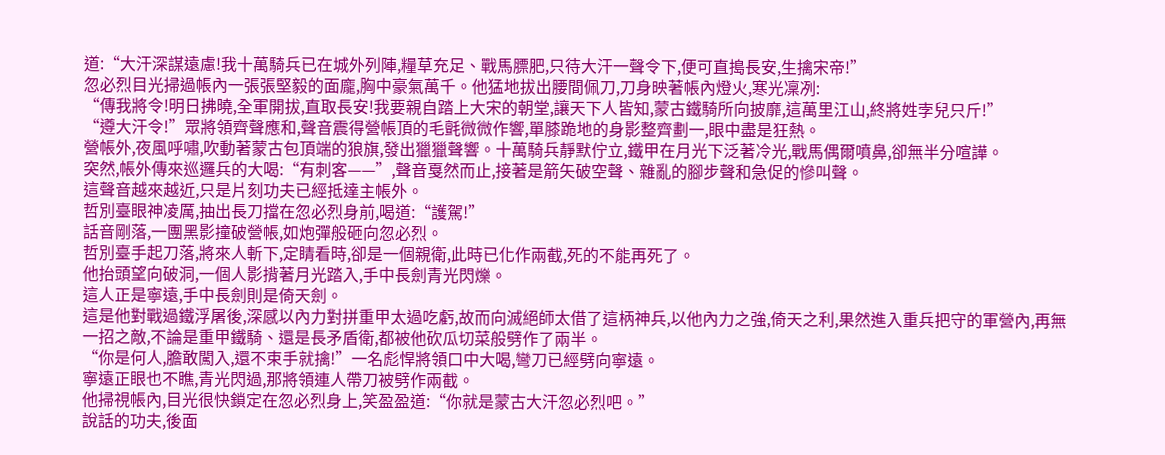道:“大汗深謀遠慮!我十萬騎兵已在城外列陣,糧草充足、戰馬膘肥,只待大汗一聲令下,便可直搗長安,生擒宋帝!”
忽必烈目光掃過帳內一張張堅毅的面龐,胸中豪氣萬千。他猛地拔出腰間佩刀,刀身映著帳內燈火,寒光凜冽:
“傳我將令!明日拂曉,全軍開拔,直取長安!我要親自踏上大宋的朝堂,讓天下人皆知,蒙古鐵騎所向披靡,這萬里江山,終將姓孛兒只斤!”
“遵大汗令!”眾將領齊聲應和,聲音震得營帳頂的毛氈微微作響,單膝跪地的身影整齊劃一,眼中盡是狂熱。
營帳外,夜風呼嘯,吹動著蒙古包頂端的狼旗,發出獵獵聲響。十萬騎兵靜默佇立,鐵甲在月光下泛著冷光,戰馬偶爾噴鼻,卻無半分喧譁。
突然,帳外傳來巡邏兵的大喝:“有刺客——”,聲音戛然而止,接著是箭矢破空聲、雜亂的腳步聲和急促的慘叫聲。
這聲音越來越近,只是片刻功夫已經抵達主帳外。
哲別臺眼神凌厲,抽出長刀擋在忽必烈身前,喝道:“護駕!”
話音剛落,一團黑影撞破營帳,如炮彈般砸向忽必烈。
哲別臺手起刀落,將來人斬下,定睛看時,卻是一個親衛,此時已化作兩截,死的不能再死了。
他抬頭望向破洞,一個人影揹著月光踏入,手中長劍青光閃爍。
這人正是寧遠,手中長劍則是倚天劍。
這是他對戰過鐵浮屠後,深感以內力對拼重甲太過吃虧,故而向滅絕師太借了這柄神兵,以他內力之強,倚天之利,果然進入重兵把守的軍營內,再無一招之敵,不論是重甲鐵騎、還是長矛盾衛,都被他砍瓜切菜般劈作了兩半。
“你是何人,膽敢闖入,還不束手就擒!”一名彪悍將領口中大喝,彎刀已經劈向寧遠。
寧遠正眼也不瞧,青光閃過,那將領連人帶刀被劈作兩截。
他掃視帳內,目光很快鎖定在忽必烈身上,笑盈盈道:“你就是蒙古大汗忽必烈吧。”
說話的功夫,後面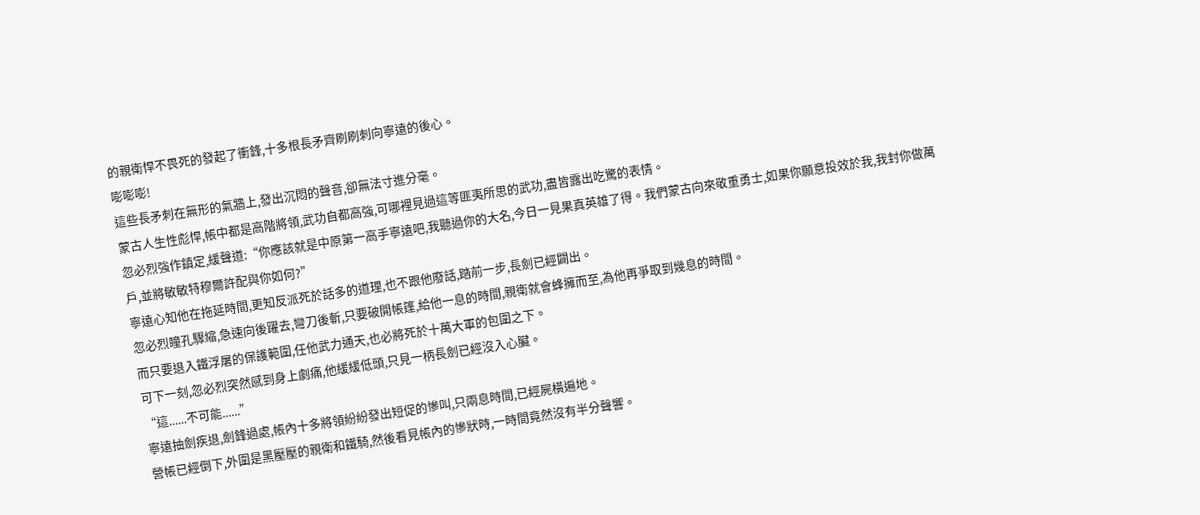的親衛悍不畏死的發起了衝鋒,十多根長矛齊刷刷刺向寧遠的後心。
嘭嘭嘭!
這些長矛刺在無形的氣牆上,發出沉悶的聲音,卻無法寸進分毫。
蒙古人生性彪悍,帳中都是高階將領,武功自都高強,可哪裡見過這等匪夷所思的武功,盡皆露出吃驚的表情。
忽必烈強作鎮定,緩聲道:“你應該就是中原第一高手寧遠吧,我聽過你的大名,今日一見果真英雄了得。我們蒙古向來敬重勇士,如果你願意投效於我,我封你做萬戶,並將敏敏特穆爾許配與你如何?”
寧遠心知他在拖延時間,更知反派死於話多的道理,也不跟他廢話,踏前一步,長劍已經闢出。
忽必烈瞳孔驟縮,急速向後躍去,彎刀後斬,只要破開帳篷,給他一息的時間,親衛就會蜂擁而至,為他再爭取到幾息的時間。
而只要退入鐵浮屠的保護範圍,任他武力通天,也必將死於十萬大軍的包圍之下。
可下一刻,忽必烈突然感到身上劇痛,他緩緩低頭,只見一柄長劍已經沒入心臟。
“這......不可能......”
寧遠抽劍疾退,劍鋒過處,帳內十多將領紛紛發出短促的慘叫,只兩息時間,已經屍橫遍地。
營帳已經倒下,外圍是黑壓壓的親衛和鐵騎,然後看見帳內的慘狀時,一時間竟然沒有半分聲響。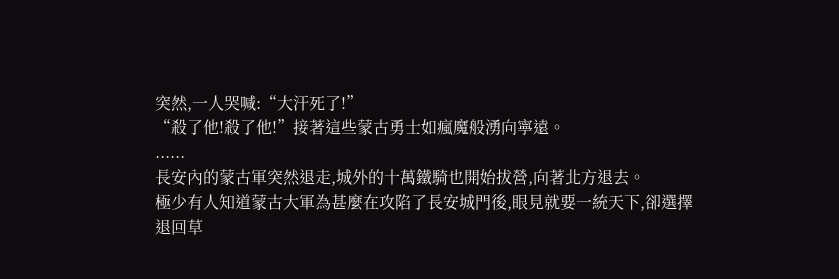突然,一人哭喊:“大汗死了!”
“殺了他!殺了他!”接著這些蒙古勇士如瘋魔般湧向寧遠。
......
長安內的蒙古軍突然退走,城外的十萬鐵騎也開始拔營,向著北方退去。
極少有人知道蒙古大軍為甚麼在攻陷了長安城門後,眼見就要一統天下,卻選擇退回草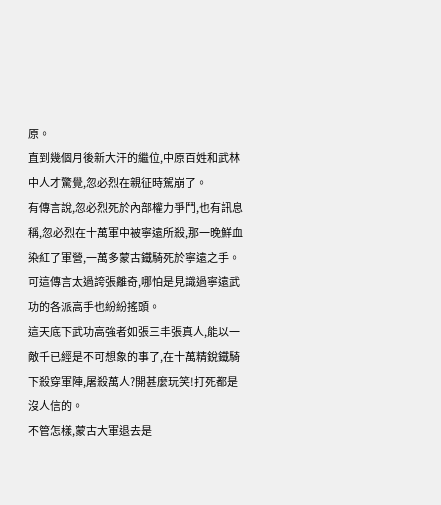原。
直到幾個月後新大汗的繼位,中原百姓和武林中人才驚覺,忽必烈在親征時駕崩了。
有傳言說,忽必烈死於內部權力爭鬥,也有訊息稱,忽必烈在十萬軍中被寧遠所殺,那一晚鮮血染紅了軍營,一萬多蒙古鐵騎死於寧遠之手。
可這傳言太過誇張離奇,哪怕是見識過寧遠武功的各派高手也紛紛搖頭。
這天底下武功高強者如張三丰張真人,能以一敵千已經是不可想象的事了,在十萬精銳鐵騎下殺穿軍陣,屠殺萬人?開甚麼玩笑!打死都是沒人信的。
不管怎樣,蒙古大軍退去是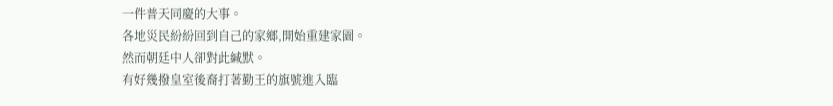一件普天同慶的大事。
各地災民紛紛回到自己的家鄉,開始重建家園。
然而朝廷中人卻對此緘默。
有好幾撥皇室後裔打著勤王的旗號進入臨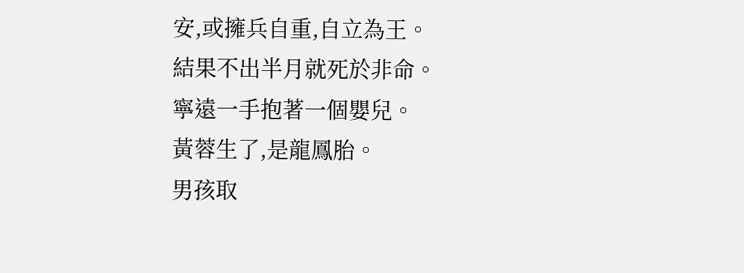安,或擁兵自重,自立為王。
結果不出半月就死於非命。
寧遠一手抱著一個嬰兒。
黃蓉生了,是龍鳳胎。
男孩取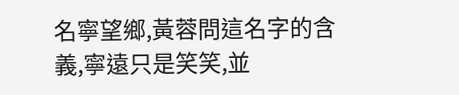名寧望鄉,黃蓉問這名字的含義,寧遠只是笑笑,並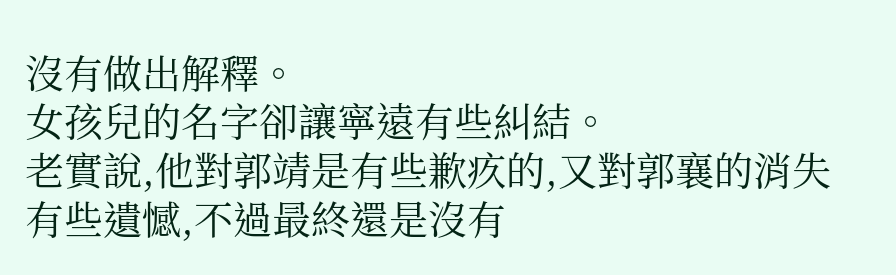沒有做出解釋。
女孩兒的名字卻讓寧遠有些糾結。
老實說,他對郭靖是有些歉疚的,又對郭襄的消失有些遺憾,不過最終還是沒有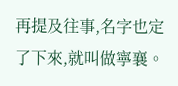再提及往事,名字也定了下來,就叫做寧襄。